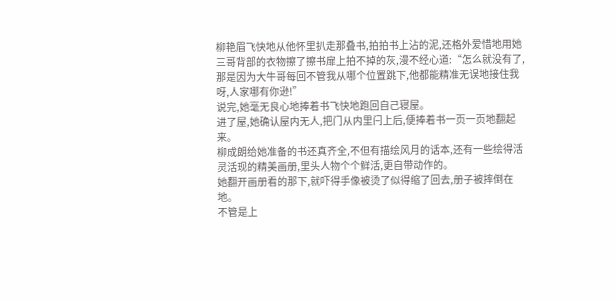柳艳眉飞快地从他怀里扒走那叠书,拍拍书上沾的泥,还格外爱惜地用她三哥背部的衣物擦了擦书扉上拍不掉的灰,漫不经心道:“怎么就没有了,那是因为大牛哥每回不管我从哪个位置跳下,他都能精准无误地接住我呀,人家哪有你逊!”
说完,她毫无良心地捧着书飞快地跑回自己寝屋。
进了屋,她确认屋内无人,把门从内里闩上后,便捧着书一页一页地翻起来。
柳成朗给她准备的书还真齐全,不但有描绘风月的话本,还有一些绘得活灵活现的精美画册,里头人物个个鲜活,更自带动作的。
她翻开画册看的那下,就吓得手像被烫了似得缩了回去,册子被摔倒在地。
不管是上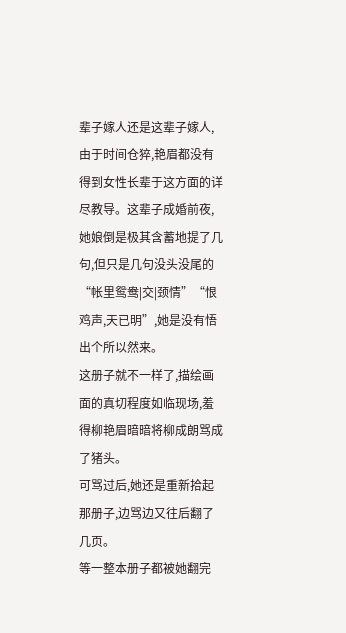辈子嫁人还是这辈子嫁人,由于时间仓猝,艳眉都没有得到女性长辈于这方面的详尽教导。这辈子成婚前夜,她娘倒是极其含蓄地提了几句,但只是几句没头没尾的“帐里鸳鸯|交|颈情”“恨鸡声,天已明”,她是没有悟出个所以然来。
这册子就不一样了,描绘画面的真切程度如临现场,羞得柳艳眉暗暗将柳成朗骂成了猪头。
可骂过后,她还是重新拾起那册子,边骂边又往后翻了几页。
等一整本册子都被她翻完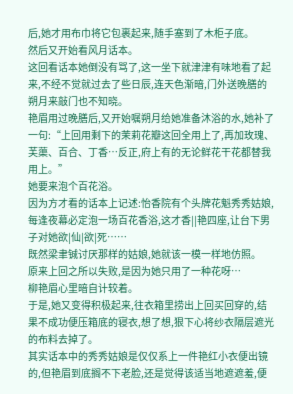后,她才用布巾将它包裹起来,随手塞到了木柜子底。
然后又开始看风月话本。
这回看话本她倒没有骂了,这一坐下就津津有味地看了起来,不经不觉就过去了些日辰,连天色渐暗,门外送晚膳的朔月来敲门也不知晓。
艳眉用过晚膳后,又开始嘱朔月给她准备沐浴的水,她补了一句:“上回用剩下的茉莉花瓣这回全用上了,再加玫瑰、芙蕖、百合、丁香…反正,府上有的无论鲜花干花都替我用上。”
她要来泡个百花浴。
因为方才看的话本上记述:怡香院有个头牌花魁秀秀姑娘,每逢夜幕必定泡一场百花香浴,这才香||艳四座,让台下男子对她欲|仙|欲|死……
既然梁聿铖讨厌那样的姑娘,她就该一模一样地仿照。
原来上回之所以失败,是因为她只用了一种花呀…
柳艳眉心里暗自计较着。
于是,她又变得积极起来,往衣箱里捞出上回买回穿的,结果不成功便压箱底的寝衣,想了想,狠下心将纱衣隔层遮光的布料去掉了。
其实话本中的秀秀姑娘是仅仅系上一件艳红小衣便出镜的,但艳眉到底搁不下老脸,还是觉得该适当地遮遮羞,便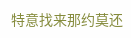特意找来那约莫还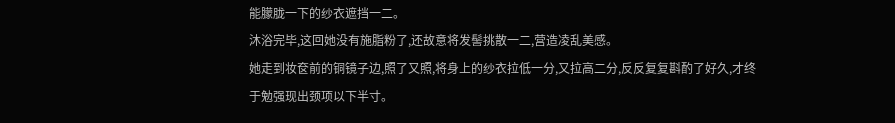能朦胧一下的纱衣遮挡一二。
沐浴完毕,这回她没有施脂粉了,还故意将发髻挑散一二,营造凌乱美感。
她走到妆奁前的铜镜子边,照了又照,将身上的纱衣拉低一分,又拉高二分,反反复复斟酌了好久,才终于勉强现出颈项以下半寸。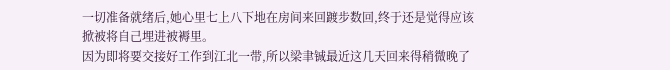一切准备就绪后,她心里七上八下地在房间来回踱步数回,终于还是觉得应该掀被将自己埋进被褥里。
因为即将要交接好工作到江北一带,所以梁聿铖最近这几天回来得稍微晚了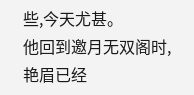些,今天尤甚。
他回到邀月无双阁时,艳眉已经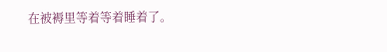在被褥里等着等着睡着了。